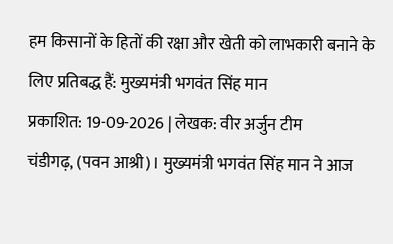हम किसानों के हितों की रक्षा और खेती को लाभकारी बनाने के लिए प्रतिबद्ध हैं: मुख्यमंत्री भगवंत सिंह मान
प्रकाशित: 19-09-2026 | लेखक: वीर अर्जुन टीम
चंडीगढ़, (पवन आश्री)। मुख्यमंत्री भगवंत सिंह मान ने आज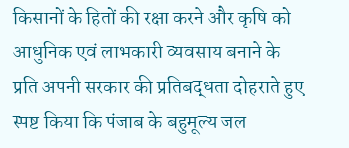किसानों के हितों की रक्षा करने और कृषि को आधुनिक एवं लाभकारी व्यवसाय बनाने के प्रति अपनी सरकार की प्रतिबद्धता दोहराते हुए स्पष्ट किया कि पंजाब के बहुमूल्य जल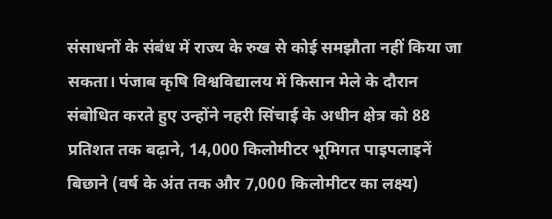संसाधनों के संबंध में राज्य के रुख से कोई समझौता नहीं किया जा सकता। पंजाब कृषि विश्वविद्यालय में किसान मेले के दौरान संबोधित करते हुए उन्होंने नहरी सिंचाई के अधीन क्षेत्र को 88 प्रतिशत तक बढ़ाने, 14,000 किलोमीटर भूमिगत पाइपलाइनें बिछाने (वर्ष के अंत तक और 7,000 किलोमीटर का लक्ष्य)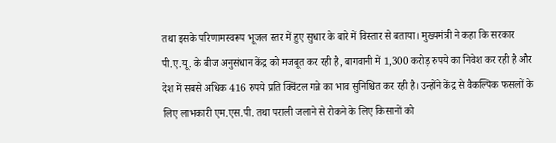तथा इसके परिणामस्वरूप भूजल स्तर में हुए सुधार के बारे में विस्तार से बताया। मुख्यमंत्री ने कहा कि सरकार पी.ए.यू. के बीज अनुसंधान केंद्र को मजबूत कर रही है, बागवानी में 1,300 करोड़ रुपये का निवेश कर रही है और देश में सबसे अधिक 416 रुपये प्रति क्विंटल गन्ने का भाव सुनिश्चित कर रही है। उन्होंने केंद्र से वैकल्पिक फसलों के लिए लाभकारी एम.एस.पी. तथा पराली जलाने से रोकने के लिए किसानों को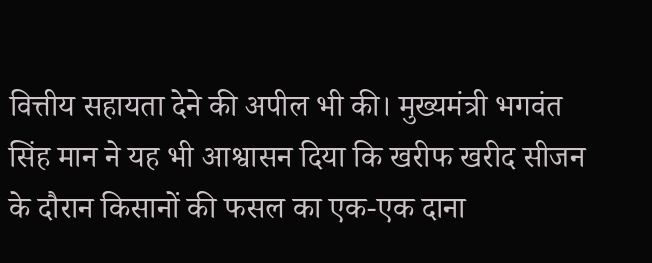वित्तीय सहायता देने की अपील भी की। मुख्यमंत्री भगवंत सिंह मान ने यह भी आश्वासन दिया कि खरीफ खरीद सीजन के दौरान किसानों की फसल का एक-एक दाना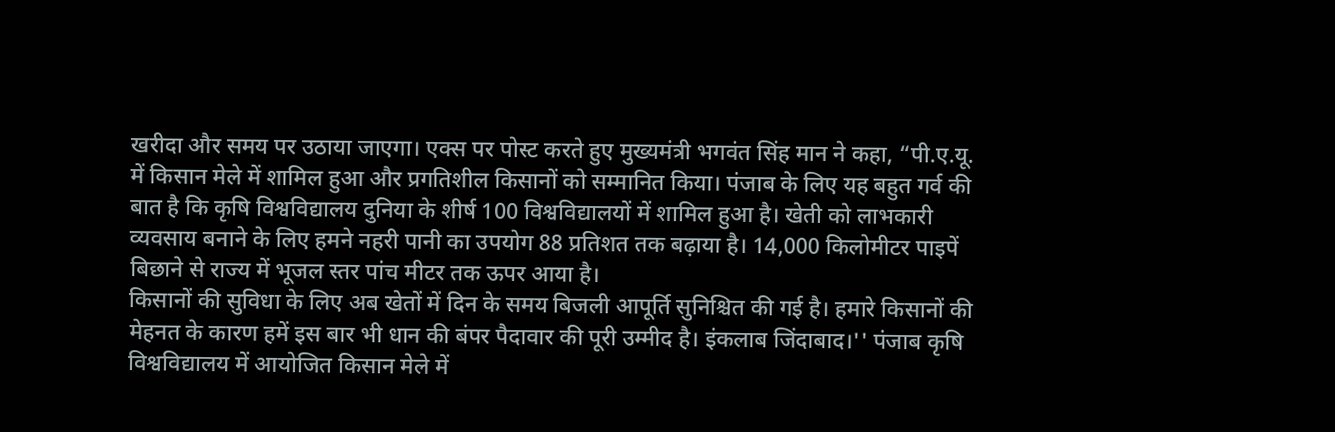खरीदा और समय पर उठाया जाएगा। एक्स पर पोस्ट करते हुए मुख्यमंत्री भगवंत सिंह मान ने कहा, “पी.ए.यू. में किसान मेले में शामिल हुआ और प्रगतिशील किसानों को सम्मानित किया। पंजाब के लिए यह बहुत गर्व की बात है कि कृषि विश्वविद्यालय दुनिया के शीर्ष 100 विश्वविद्यालयों में शामिल हुआ है। खेती को लाभकारी व्यवसाय बनाने के लिए हमने नहरी पानी का उपयोग 88 प्रतिशत तक बढ़ाया है। 14,000 किलोमीटर पाइपें बिछाने से राज्य में भूजल स्तर पांच मीटर तक ऊपर आया है।
किसानों की सुविधा के लिए अब खेतों में दिन के समय बिजली आपूर्ति सुनिश्चित की गई है। हमारे किसानों की मेहनत के कारण हमें इस बार भी धान की बंपर पैदावार की पूरी उम्मीद है। इंकलाब जिंदाबाद।'' पंजाब कृषि विश्वविद्यालय में आयोजित किसान मेले में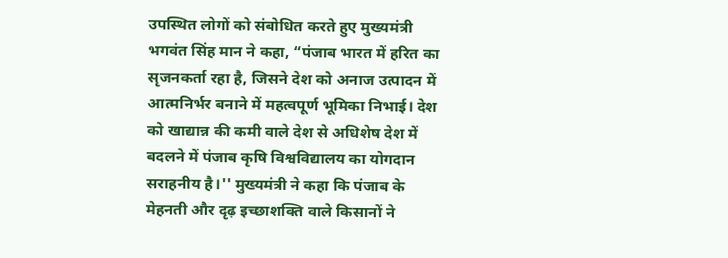उपस्थित लोगों को संबोधित करते हुए मुख्यमंत्री भगवंत सिंह मान ने कहा, “पंजाब भारत में हरित का सृजनकर्ता रहा है, जिसने देश को अनाज उत्पादन में आत्मनिर्भर बनाने में महत्वपूर्ण भूमिका निभाई। देश को खाद्यान्न की कमी वाले देश से अधिशेष देश में बदलने में पंजाब कृषि विश्वविद्यालय का योगदान सराहनीय है।'' मुख्यमंत्री ने कहा कि पंजाब के मेहनती और दृढ़ इच्छाशक्ति वाले किसानों ने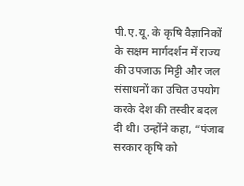पी.ए.यू. के कृषि वैज्ञानिकों के सक्षम मार्गदर्शन में राज्य की उपजाऊ मिट्टी और जल संसाधनों का उचित उपयोग करके देश की तस्वीर बदल दी थी। उन्होंने कहा, “पंजाब सरकार कृषि को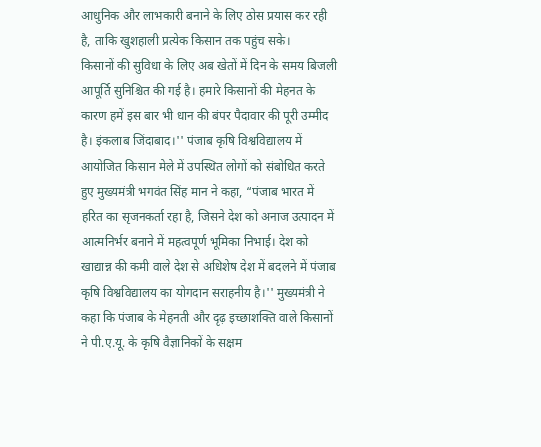आधुनिक और लाभकारी बनाने के लिए ठोस प्रयास कर रही है, ताकि खुशहाली प्रत्येक किसान तक पहुंच सके।
किसानों की सुविधा के लिए अब खेतों में दिन के समय बिजली आपूर्ति सुनिश्चित की गई है। हमारे किसानों की मेहनत के कारण हमें इस बार भी धान की बंपर पैदावार की पूरी उम्मीद है। इंकलाब जिंदाबाद।'' पंजाब कृषि विश्वविद्यालय में आयोजित किसान मेले में उपस्थित लोगों को संबोधित करते हुए मुख्यमंत्री भगवंत सिंह मान ने कहा, “पंजाब भारत में हरित का सृजनकर्ता रहा है, जिसने देश को अनाज उत्पादन में आत्मनिर्भर बनाने में महत्वपूर्ण भूमिका निभाई। देश को खाद्यान्न की कमी वाले देश से अधिशेष देश में बदलने में पंजाब कृषि विश्वविद्यालय का योगदान सराहनीय है।'' मुख्यमंत्री ने कहा कि पंजाब के मेहनती और दृढ़ इच्छाशक्ति वाले किसानों ने पी.ए.यू. के कृषि वैज्ञानिकों के सक्षम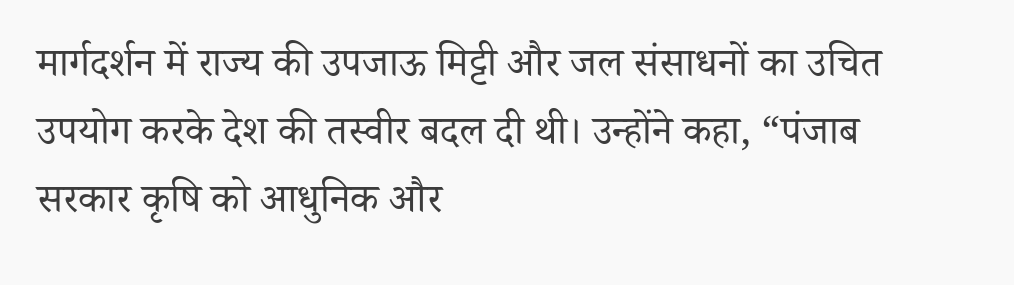मार्गदर्शन में राज्य की उपजाऊ मिट्टी और जल संसाधनों का उचित उपयोग करके देश की तस्वीर बदल दी थी। उन्होंने कहा, “पंजाब सरकार कृषि को आधुनिक और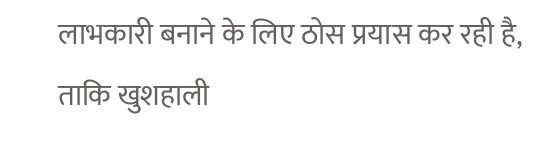लाभकारी बनाने के लिए ठोस प्रयास कर रही है, ताकि खुशहाली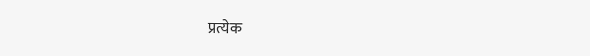प्रत्येक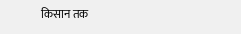किसान तक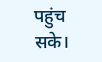पहुंच सके।